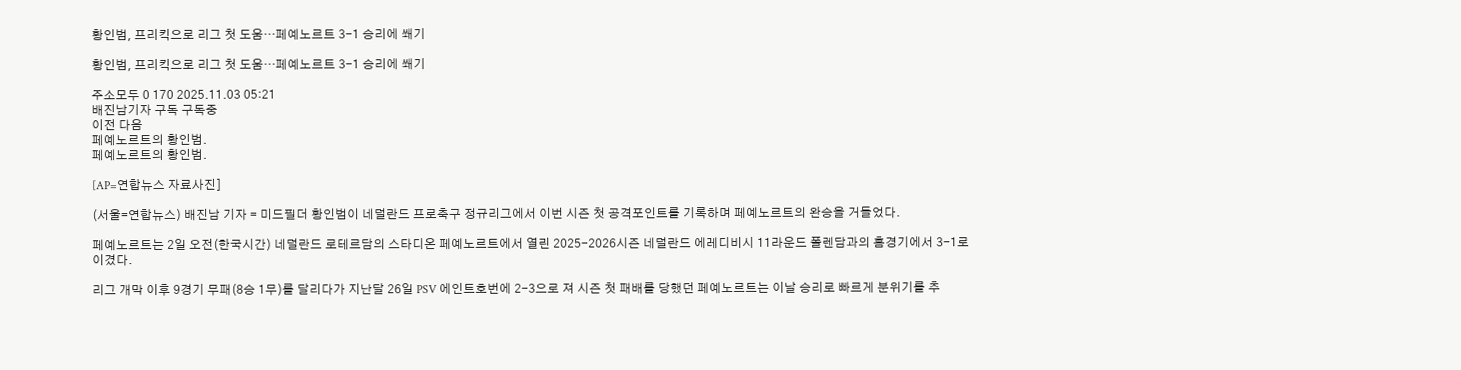황인범, 프리킥으로 리그 첫 도움…페예노르트 3-1 승리에 쐐기

황인범, 프리킥으로 리그 첫 도움…페예노르트 3-1 승리에 쐐기

주소모두 0 170 2025.11.03 05:21
배진남기자 구독 구독중
이전 다음
페예노르트의 황인범.
페예노르트의 황인범.

[AP=연합뉴스 자료사진]

(서울=연합뉴스) 배진남 기자 = 미드필더 황인범이 네덜란드 프로축구 정규리그에서 이번 시즌 첫 공격포인트를 기록하며 페예노르트의 완승을 거들었다.

페예노르트는 2일 오전(한국시간) 네덜란드 로테르담의 스타디온 페예노르트에서 열린 2025-2026시즌 네덜란드 에레디비시 11라운드 폴렌담과의 홈경기에서 3-1로 이겼다.

리그 개막 이후 9경기 무패(8승 1무)를 달리다가 지난달 26일 PSV 에인트호번에 2-3으로 져 시즌 첫 패배를 당했던 페예노르트는 이날 승리로 빠르게 분위기를 추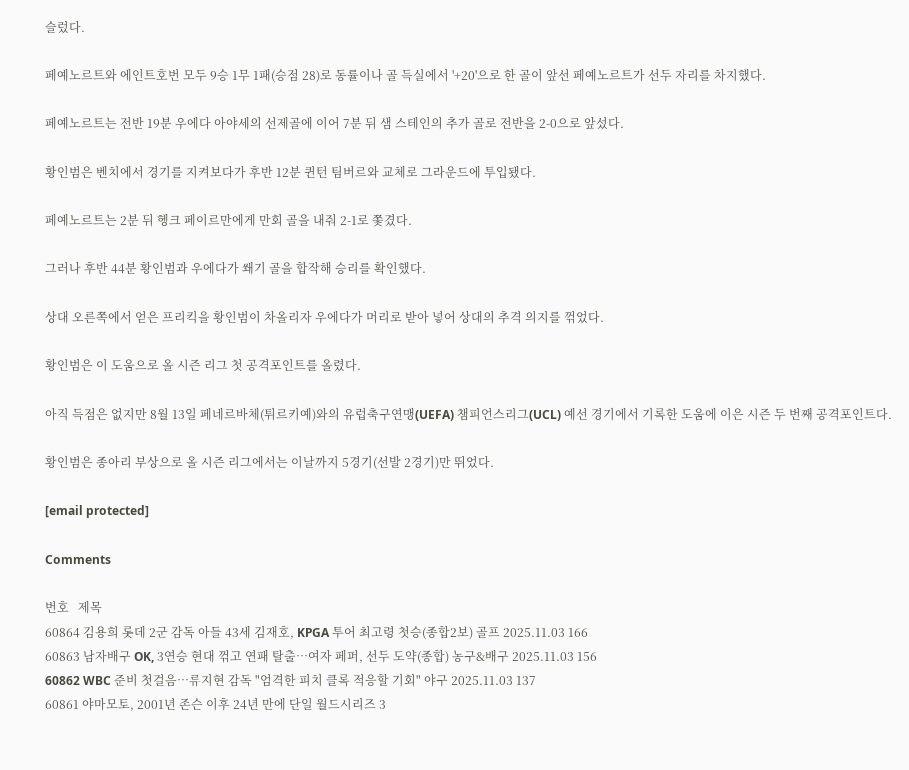슬렀다.

페예노르트와 에인트호번 모두 9승 1무 1패(승점 28)로 동률이나 골 득실에서 '+20'으로 한 골이 앞선 페예노르트가 선두 자리를 차지했다.

페예노르트는 전반 19분 우에다 아야세의 선제골에 이어 7분 뒤 샘 스테인의 추가 골로 전반을 2-0으로 앞섰다.

황인범은 벤치에서 경기를 지켜보다가 후반 12분 퀸턴 팀버르와 교체로 그라운드에 투입됐다.

페예노르트는 2분 뒤 헹크 페이르만에게 만회 골을 내줘 2-1로 쫓겼다.

그러나 후반 44분 황인범과 우에다가 쐐기 골을 합작해 승리를 확인했다.

상대 오른쪽에서 얻은 프리킥을 황인범이 차올리자 우에다가 머리로 받아 넣어 상대의 추격 의지를 꺾었다.

황인범은 이 도움으로 올 시즌 리그 첫 공격포인트를 올렸다.

아직 득점은 없지만 8월 13일 페네르바체(튀르키예)와의 유럽축구연맹(UEFA) 챔피언스리그(UCL) 예선 경기에서 기록한 도움에 이은 시즌 두 번째 공격포인트다.

황인범은 종아리 부상으로 올 시즌 리그에서는 이날까지 5경기(선발 2경기)만 뛰었다.

[email protected]

Comments

번호   제목
60864 김용희 롯데 2군 감독 아들 43세 김재호, KPGA 투어 최고령 첫승(종합2보) 골프 2025.11.03 166
60863 남자배구 OK, 3연승 현대 꺾고 연패 탈출…여자 페퍼, 선두 도약(종합) 농구&배구 2025.11.03 156
60862 WBC 준비 첫걸음…류지현 감독 "엄격한 피치 클록 적응할 기회" 야구 2025.11.03 137
60861 야마모토, 2001년 존슨 이후 24년 만에 단일 월드시리즈 3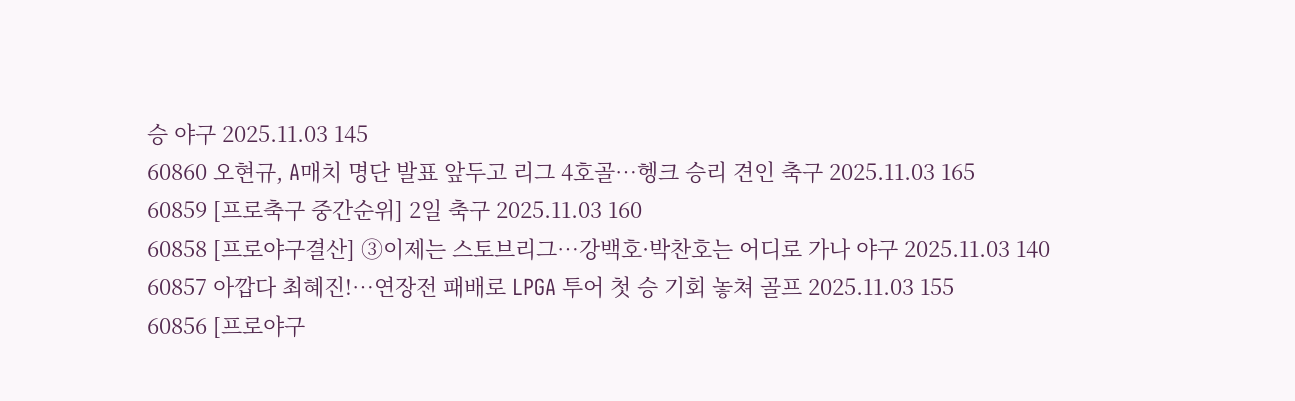승 야구 2025.11.03 145
60860 오현규, A매치 명단 발표 앞두고 리그 4호골…헹크 승리 견인 축구 2025.11.03 165
60859 [프로축구 중간순위] 2일 축구 2025.11.03 160
60858 [프로야구결산] ③이제는 스토브리그…강백호·박찬호는 어디로 가나 야구 2025.11.03 140
60857 아깝다 최혜진!…연장전 패배로 LPGA 투어 첫 승 기회 놓쳐 골프 2025.11.03 155
60856 [프로야구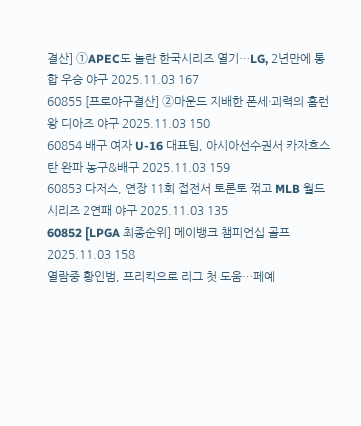결산] ①APEC도 놀란 한국시리즈 열기…LG, 2년만에 통합 우승 야구 2025.11.03 167
60855 [프로야구결산] ②마운드 지배한 폰세·괴력의 홈런왕 디아즈 야구 2025.11.03 150
60854 배구 여자 U-16 대표팀, 아시아선수권서 카자흐스탄 완파 농구&배구 2025.11.03 159
60853 다저스, 연장 11회 접전서 토론토 꺾고 MLB 월드시리즈 2연패 야구 2025.11.03 135
60852 [LPGA 최종순위] 메이뱅크 챔피언십 골프 2025.11.03 158
열람중 황인범, 프리킥으로 리그 첫 도움…페예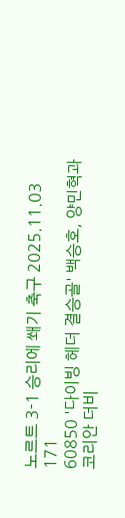노르트 3-1 승리에 쐐기 축구 2025.11.03 171
60850 '다이빙 헤더 결승골' 백승호, 양민혁과 코리안 더비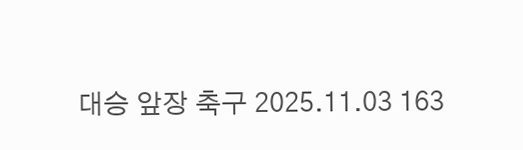대승 앞장 축구 2025.11.03 163